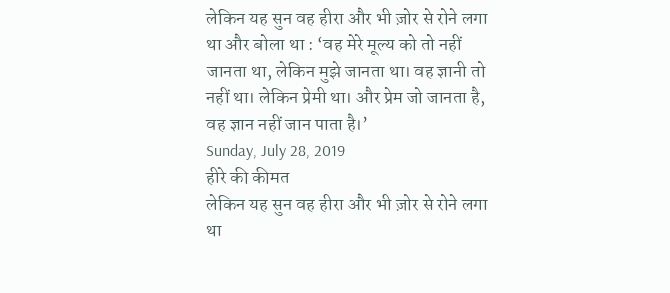लेकिन यह सुन वह हीरा और भी ज़ोर से रोने लगा था और बोला था : ‘वह मेरे मूल्य को तो नहीं जानता था, लेकिन मुझे जानता था। वह ज्ञानी तो नहीं था। लेकिन प्रेमी था। और प्रेम जो जानता है, वह ज्ञान नहीं जान पाता है।’
Sunday, July 28, 2019
हीरे की कीमत
लेकिन यह सुन वह हीरा और भी ज़ोर से रोने लगा था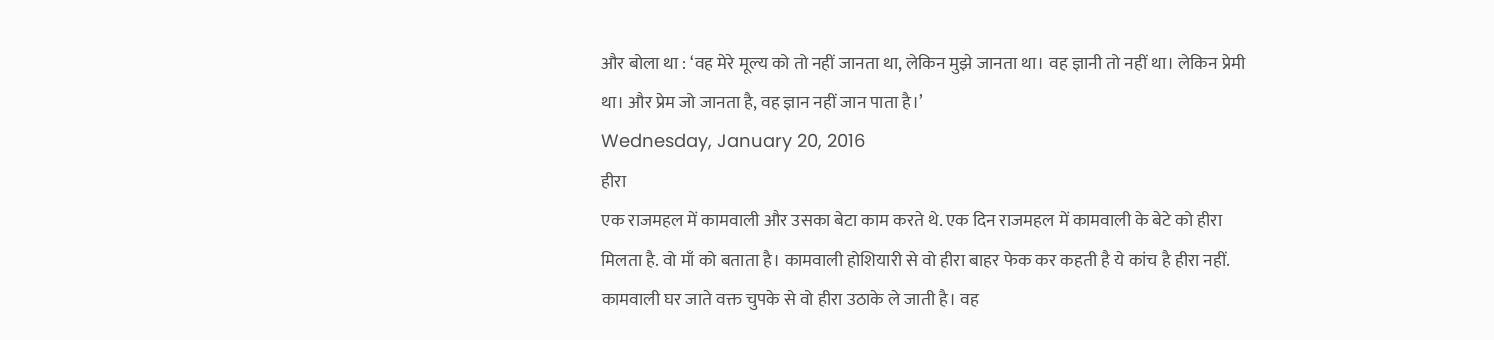और बोला था : ‘वह मेरे मूल्य को तो नहीं जानता था, लेकिन मुझे जानता था। वह ज्ञानी तो नहीं था। लेकिन प्रेमी था। और प्रेम जो जानता है, वह ज्ञान नहीं जान पाता है।’
Wednesday, January 20, 2016
हीरा
एक राजमहल में कामवाली और उसका बेटा काम करते थे. एक दिन राजमहल में कामवाली के बेटे को हीरा मिलता है. वो माँ को बताता है। कामवाली होशियारी से वो हीरा बाहर फेक कर कहती है ये कांच है हीरा नहीं. कामवाली घर जाते वक्त चुपके से वो हीरा उठाके ले जाती है। वह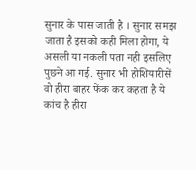सुनार के पास जाती है । सुनार समझ जाता है इसको कही मिला होगा, ये असली या नकली पता नही इसलिए पुछने आ गई. सुनार भी होशियारीसें वो हीरा बाहर फेंक कर कहता है ये कांच है हीरा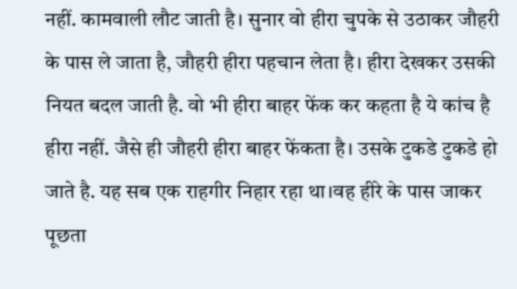नहीं. कामवाली लौट जाती है। सुनार वो हीरा चुपके से उठाकर जौहरी के पास ले जाता है, जौहरी हीरा पहचान लेता है। हीरा देखकर उसकी नियत बदल जाती है. वो भी हीरा बाहर फेंक कर कहता है ये कांच है हीरा नहीं. जैसे ही जौहरी हीरा बाहर फेंकता है। उसके टुकडे टुकडे हो जाते है. यह सब एक राहगीर निहार रहा था।वह हीरे के पास जाकर पूछता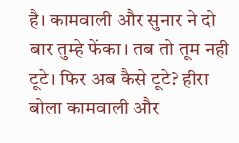है। कामवाली और सुनार ने दो बार तुम्हे फेंका। तब तो तूम नही टूटे। फिर अब कैसे टूटे? हीरा बोला कामवाली और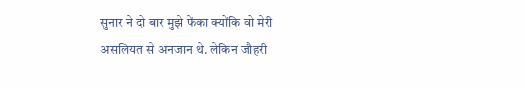सुनार ने दो बार मुझे फेंका क्योंकि वो मेरी असलियत से अनजान थे. लेकिन जौहरी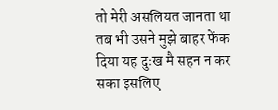तो मेरी असलियत जानता था तब भी उसने मुझे बाहर फेंक दिया यह दुःख मै सहन न कर सका इसलिए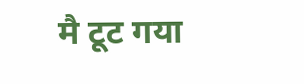मै टूट गया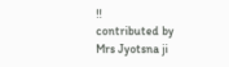!!
contributed by
Mrs Jyotsna ji